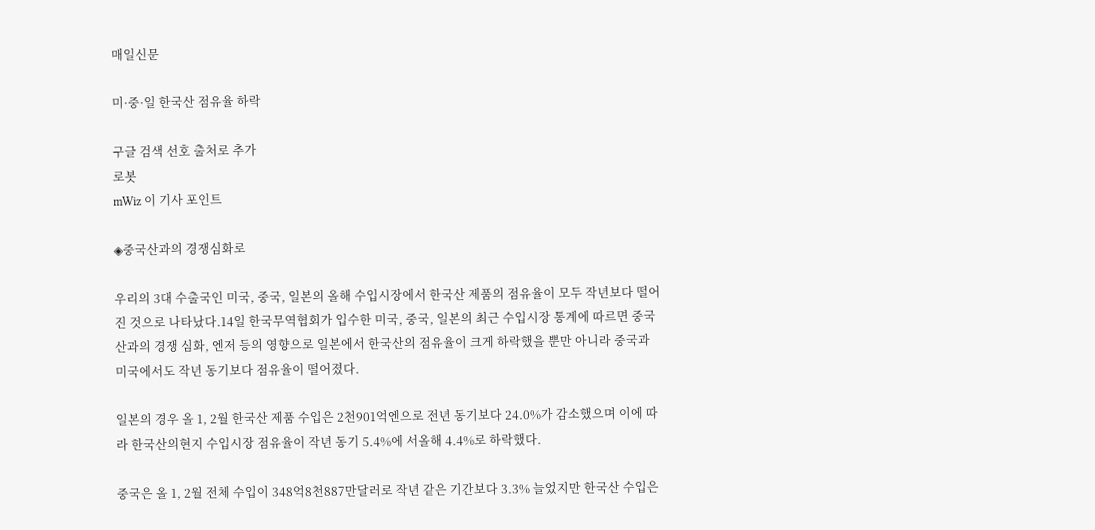매일신문

미·중·일 한국산 점유율 하락

구글 검색 선호 출처로 추가
로봇
mWiz 이 기사 포인트

◈중국산과의 경쟁심화로

우리의 3대 수출국인 미국, 중국, 일본의 올해 수입시장에서 한국산 제품의 점유율이 모두 작년보다 떨어진 것으로 나타났다.14일 한국무역협회가 입수한 미국, 중국, 일본의 최근 수입시장 통계에 따르면 중국산과의 경쟁 심화, 엔저 등의 영향으로 일본에서 한국산의 점유율이 크게 하락했을 뿐만 아니라 중국과 미국에서도 작년 동기보다 점유율이 떨어졌다.

일본의 경우 올 1, 2월 한국산 제품 수입은 2천901억엔으로 전년 동기보다 24.0%가 감소했으며 이에 따라 한국산의현지 수입시장 점유율이 작년 동기 5.4%에 서올해 4.4%로 하락했다.

중국은 올 1, 2월 전체 수입이 348억8천887만달러로 작년 같은 기간보다 3.3% 늘었지만 한국산 수입은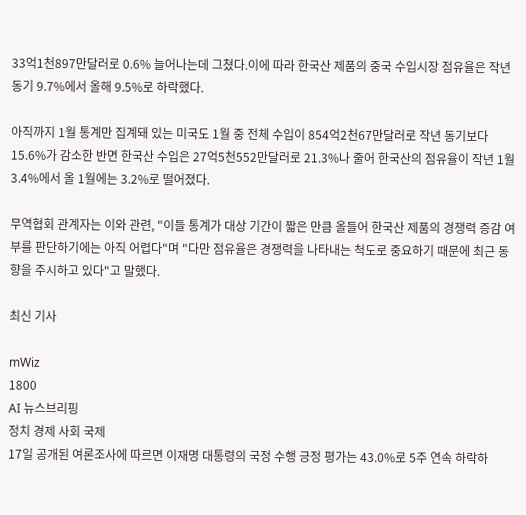33억1천897만달러로 0.6% 늘어나는데 그쳤다.이에 따라 한국산 제품의 중국 수입시장 점유율은 작년 동기 9.7%에서 올해 9.5%로 하락했다.

아직까지 1월 통계만 집계돼 있는 미국도 1월 중 전체 수입이 854억2천67만달러로 작년 동기보다 15.6%가 감소한 반면 한국산 수입은 27억5천552만달러로 21.3%나 줄어 한국산의 점유율이 작년 1월 3.4%에서 올 1월에는 3.2%로 떨어졌다.

무역협회 관계자는 이와 관련, "이들 통계가 대상 기간이 짧은 만큼 올들어 한국산 제품의 경쟁력 증감 여부를 판단하기에는 아직 어렵다"며 "다만 점유율은 경쟁력을 나타내는 척도로 중요하기 때문에 최근 동향을 주시하고 있다"고 말했다.

최신 기사

mWiz
1800
AI 뉴스브리핑
정치 경제 사회 국제
17일 공개된 여론조사에 따르면 이재명 대통령의 국정 수행 긍정 평가는 43.0%로 5주 연속 하락하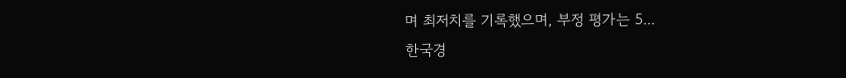며 최저치를 기록했으며, 부정 평가는 5...
한국경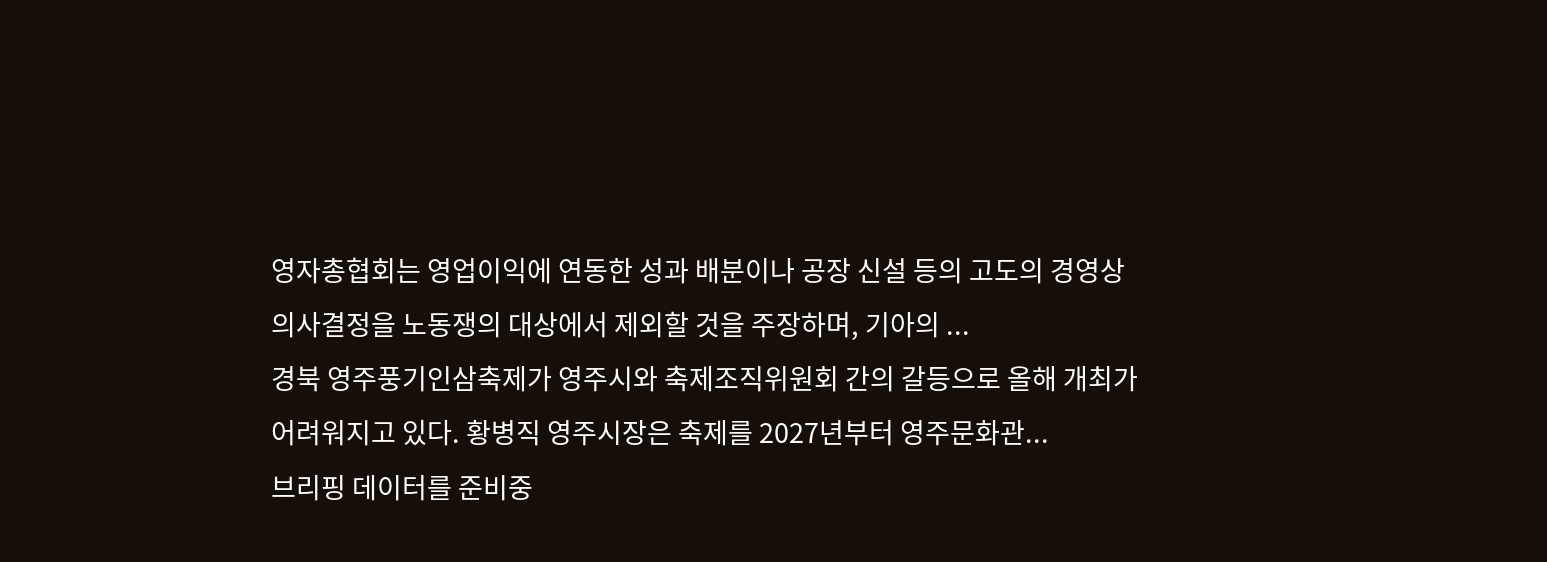영자총협회는 영업이익에 연동한 성과 배분이나 공장 신설 등의 고도의 경영상 의사결정을 노동쟁의 대상에서 제외할 것을 주장하며, 기아의 ...
경북 영주풍기인삼축제가 영주시와 축제조직위원회 간의 갈등으로 올해 개최가 어려워지고 있다. 황병직 영주시장은 축제를 2027년부터 영주문화관...
브리핑 데이터를 준비중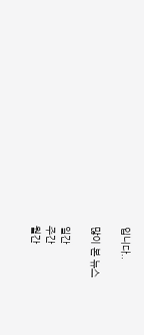입니다..

많이 본 뉴스

일간
주간
월간